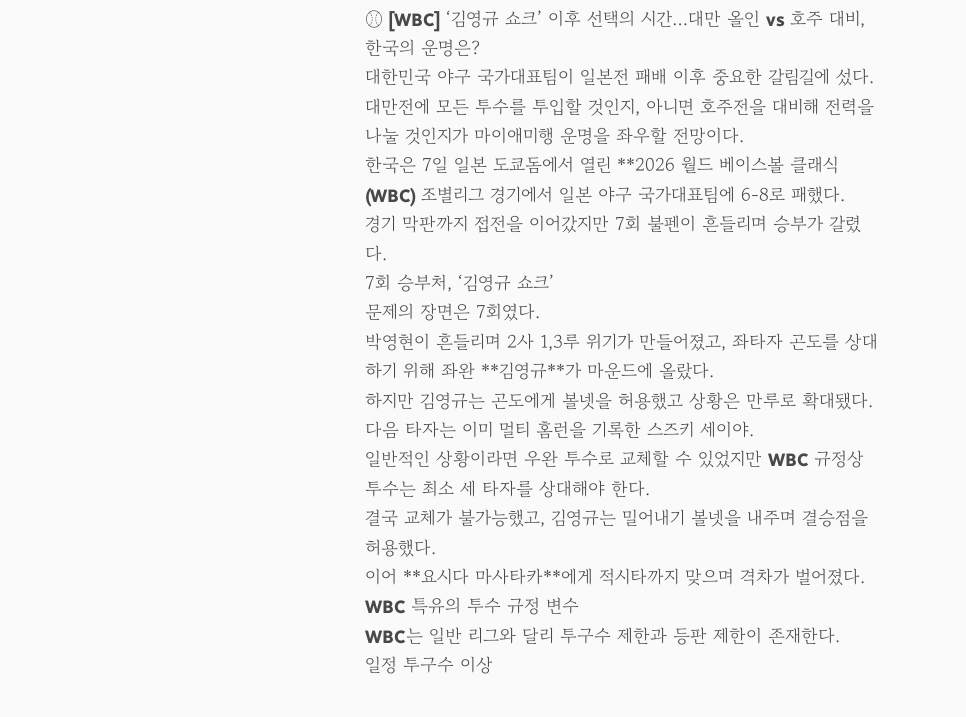⚾ [WBC] ‘김영규 쇼크’ 이후 선택의 시간…대만 올인 vs 호주 대비, 한국의 운명은?
대한민국 야구 국가대표팀이 일본전 패배 이후 중요한 갈림길에 섰다.
대만전에 모든 투수를 투입할 것인지, 아니면 호주전을 대비해 전력을 나눌 것인지가 마이애미행 운명을 좌우할 전망이다.
한국은 7일 일본 도쿄돔에서 열린 **2026 월드 베이스볼 클래식(WBC) 조별리그 경기에서 일본 야구 국가대표팀에 6-8로 패했다.
경기 막판까지 접전을 이어갔지만 7회 불펜이 흔들리며 승부가 갈렸다.
7회 승부처, ‘김영규 쇼크’
문제의 장면은 7회였다.
박영현이 흔들리며 2사 1,3루 위기가 만들어졌고, 좌타자 곤도를 상대하기 위해 좌완 **김영규**가 마운드에 올랐다.
하지만 김영규는 곤도에게 볼넷을 허용했고 상황은 만루로 확대됐다.
다음 타자는 이미 멀티 홈런을 기록한 스즈키 세이야.
일반적인 상황이라면 우완 투수로 교체할 수 있었지만 WBC 규정상 투수는 최소 세 타자를 상대해야 한다.
결국 교체가 불가능했고, 김영규는 밀어내기 볼넷을 내주며 결승점을 허용했다.
이어 **요시다 마사타카**에게 적시타까지 맞으며 격차가 벌어졌다.
WBC 특유의 투수 규정 변수
WBC는 일반 리그와 달리 투구수 제한과 등판 제한이 존재한다.
일정 투구수 이상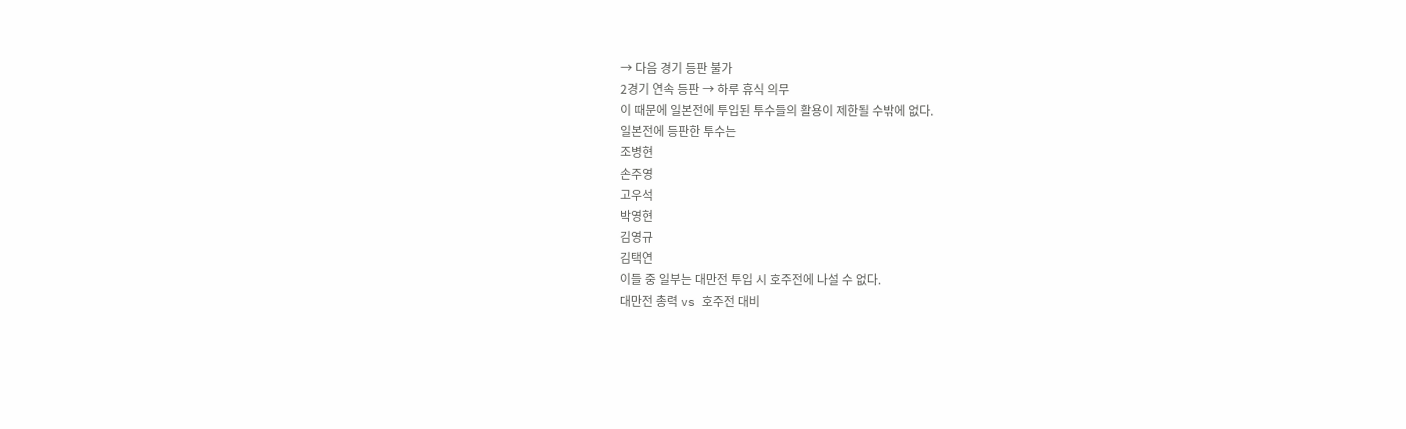→ 다음 경기 등판 불가
2경기 연속 등판 → 하루 휴식 의무
이 때문에 일본전에 투입된 투수들의 활용이 제한될 수밖에 없다.
일본전에 등판한 투수는
조병현
손주영
고우석
박영현
김영규
김택연
이들 중 일부는 대만전 투입 시 호주전에 나설 수 없다.
대만전 총력 vs 호주전 대비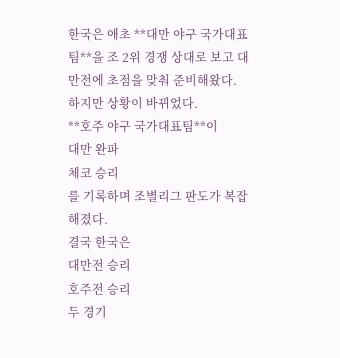한국은 애초 **대만 야구 국가대표팀**을 조 2위 경쟁 상대로 보고 대만전에 초점을 맞춰 준비해왔다.
하지만 상황이 바뀌었다.
**호주 야구 국가대표팀**이
대만 완파
체코 승리
를 기록하며 조별리그 판도가 복잡해졌다.
결국 한국은
대만전 승리
호주전 승리
두 경기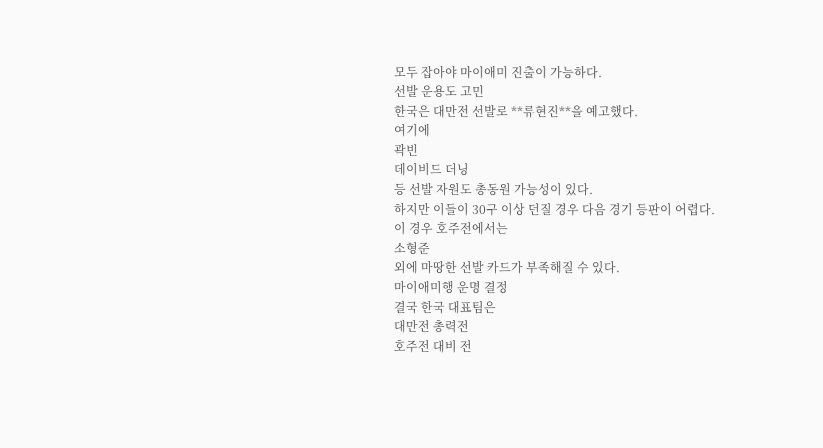모두 잡아야 마이애미 진출이 가능하다.
선발 운용도 고민
한국은 대만전 선발로 **류현진**을 예고했다.
여기에
곽빈
데이비드 더닝
등 선발 자원도 총동원 가능성이 있다.
하지만 이들이 30구 이상 던질 경우 다음 경기 등판이 어렵다.
이 경우 호주전에서는
소형준
외에 마땅한 선발 카드가 부족해질 수 있다.
마이애미행 운명 결정
결국 한국 대표팀은
대만전 총력전
호주전 대비 전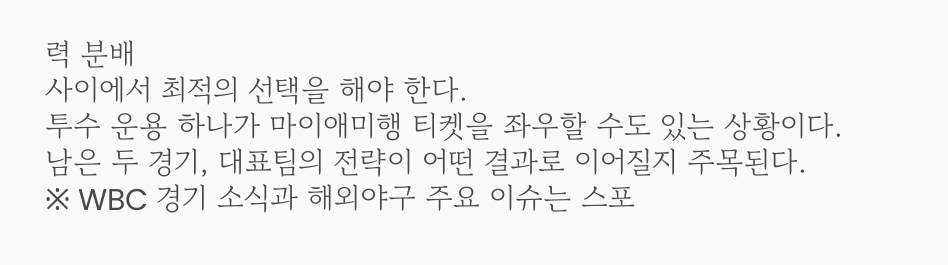력 분배
사이에서 최적의 선택을 해야 한다.
투수 운용 하나가 마이애미행 티켓을 좌우할 수도 있는 상황이다.
남은 두 경기, 대표팀의 전략이 어떤 결과로 이어질지 주목된다.
※ WBC 경기 소식과 해외야구 주요 이슈는 스포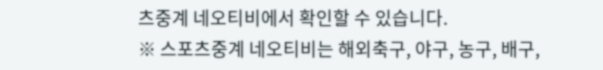츠중계 네오티비에서 확인할 수 있습니다.
※ 스포츠중계 네오티비는 해외축구, 야구, 농구, 배구,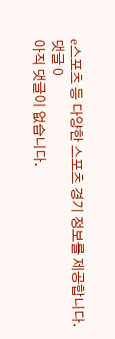e스포츠 등 다양한 스포츠 경기 정보를 제공합니다.
댓글 0
아직 댓글이 없습니다.